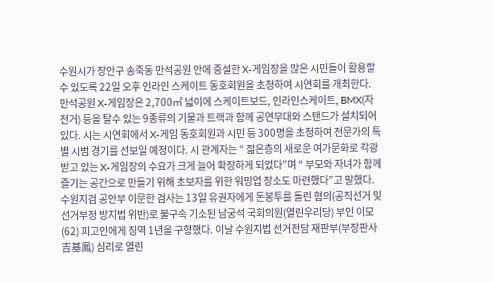수원시가 장안구 송죽동 만석공원 안에 증설한 X-게임장을 많은 시민들이 활용할 수 있도록 22일 오후 인라인 스케이트 동호회원을 초청하여 시연회를 개최한다. 만석공원 X-게임장은 2,700㎡ 넓이에 스케이트보드, 인라인스케이트, BMX(자전거) 등을 탈수 있는 9종류의 기물과 트랙과 함께 공연무대와 스탠드가 설치되어 있다. 시는 시연회에서 X-게임 동호회원과 시민 등 300명을 초청하여 전문가의 특별 시범 경기를 선보일 예정이다. 시 관계자는 “ 젊은층의 새로운 여가문화로 각광받고 있는 X-게임장의 수요가 크게 늘어 확장하게 되었다”며 “ 부모와 자녀가 함께 즐기는 공간으로 만들기 위해 초보자를 위한 워밍업 장소도 마련했다”고 말했다.
수원지검 공안부 이문한 검사는 13일 유권자에게 돈봉투를 돌린 혐의(공직선거 및 선거부정 방지법 위반)로 불구속 기소된 남궁석 국회의원(열린우리당) 부인 이모(62) 피고인에게 징역 1년을 구형했다. 이날 수원지법 선거전담 재판부(부장판사 吉基鳳) 심리로 열린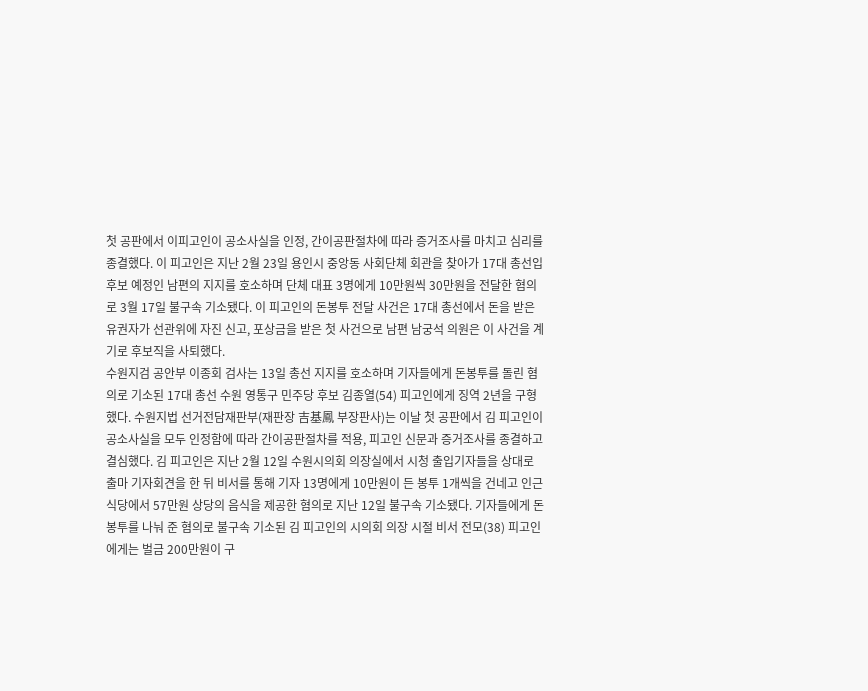첫 공판에서 이피고인이 공소사실을 인정, 간이공판절차에 따라 증거조사를 마치고 심리를 종결했다. 이 피고인은 지난 2월 23일 용인시 중앙동 사회단체 회관을 찾아가 17대 총선입후보 예정인 남편의 지지를 호소하며 단체 대표 3명에게 10만원씩 30만원을 전달한 혐의로 3월 17일 불구속 기소됐다. 이 피고인의 돈봉투 전달 사건은 17대 총선에서 돈을 받은 유권자가 선관위에 자진 신고, 포상금을 받은 첫 사건으로 남편 남궁석 의원은 이 사건을 계기로 후보직을 사퇴했다.
수원지검 공안부 이종회 검사는 13일 총선 지지를 호소하며 기자들에게 돈봉투를 돌린 혐의로 기소된 17대 총선 수원 영통구 민주당 후보 김종열(54) 피고인에게 징역 2년을 구형했다. 수원지법 선거전담재판부(재판장 吉基鳳 부장판사)는 이날 첫 공판에서 김 피고인이 공소사실을 모두 인정함에 따라 간이공판절차를 적용, 피고인 신문과 증거조사를 종결하고 결심했다. 김 피고인은 지난 2월 12일 수원시의회 의장실에서 시청 출입기자들을 상대로 출마 기자회견을 한 뒤 비서를 통해 기자 13명에게 10만원이 든 봉투 1개씩을 건네고 인근 식당에서 57만원 상당의 음식을 제공한 혐의로 지난 12일 불구속 기소됐다. 기자들에게 돈봉투를 나눠 준 혐의로 불구속 기소된 김 피고인의 시의회 의장 시절 비서 전모(38) 피고인에게는 벌금 200만원이 구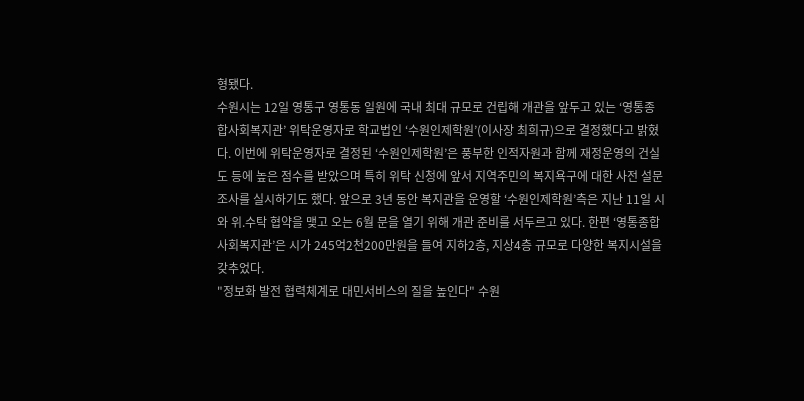형됐다.
수원시는 12일 영통구 영통동 일원에 국내 최대 규모로 건립해 개관을 앞두고 있는 ‘영통종합사회복지관’ 위탁운영자로 학교법인 ‘수원인제학원’(이사장 최희규)으로 결정했다고 밝혔다. 이번에 위탁운영자로 결정된 ‘수원인제학원’은 풍부한 인적자원과 함께 재정운영의 건실도 등에 높은 점수를 받았으며 특히 위탁 신청에 앞서 지역주민의 복지욕구에 대한 사전 설문조사를 실시하기도 했다. 앞으로 3년 동안 복지관을 운영할 ‘수원인제학원’측은 지난 11일 시와 위.수탁 협약을 맺고 오는 6월 문을 열기 위해 개관 준비를 서두르고 있다. 한편 ‘영통종합사회복지관’은 시가 245억2천200만원을 들여 지하2층, 지상4층 규모로 다양한 복지시설을 갖추었다.
"정보화 발전 협력체계로 대민서비스의 질을 높인다" 수원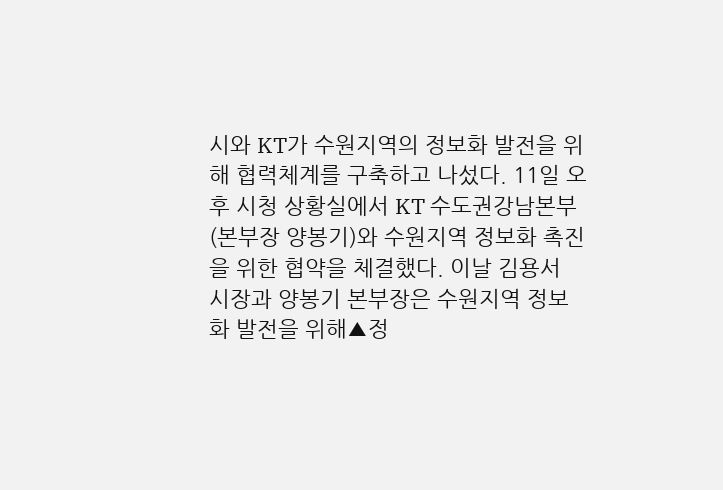시와 KT가 수원지역의 정보화 발전을 위해 협력체계를 구축하고 나섰다. 11일 오후 시청 상황실에서 KT 수도권강남본부(본부장 양봉기)와 수원지역 정보화 촉진을 위한 협약을 체결했다. 이날 김용서 시장과 양봉기 본부장은 수원지역 정보화 발전을 위해▲정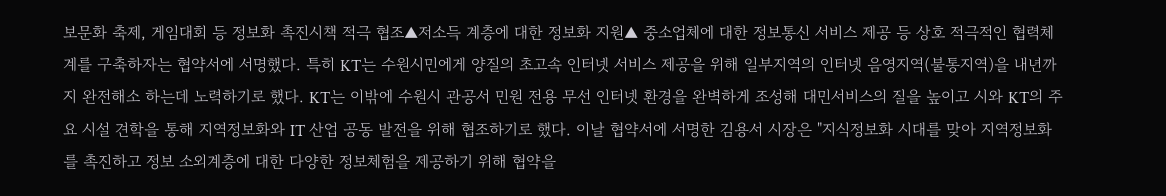보문화 축제, 게임대회 등 정보화 촉진시책 적극 협조▲저소득 계층에 대한 정보화 지원▲ 중소업체에 대한 정보통신 서비스 제공 등 상호 적극적인 협력체계를 구축하자는 협약서에 서명했다. 특히 KT는 수원시민에게 양질의 초고속 인터넷 서비스 제공을 위해 일부지역의 인터넷 음영지역(불통지역)을 내년까지 완전해소 하는데 노력하기로 했다. KT는 이밖에 수원시 관공서 민원 전용 무선 인터넷 환경을 완벽하게 조성해 대민서비스의 질을 높이고 시와 KT의 주요 시설 견학을 통해 지역정보화와 IT 산업 공동 발전을 위해 협조하기로 했다. 이날 협약서에 서명한 김용서 시장은 "지식정보화 시대를 맞아 지역정보화를 촉진하고 정보 소외계층에 대한 다양한 정보체험을 제공하기 위해 협약을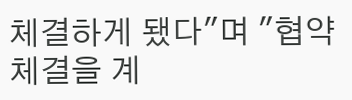체결하게 됐다"며 "협약 체결을 계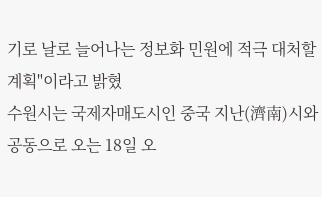기로 날로 늘어나는 정보화 민원에 적극 대처할 계획"이라고 밝혔
수원시는 국제자매도시인 중국 지난(濟南)시와 공동으로 오는 18일 오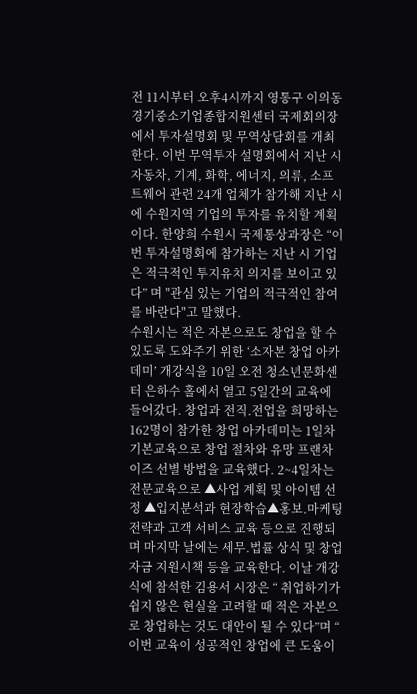전 11시부터 오후4시까지 영통구 이의동 경기중소기업종합지원센터 국제회의장에서 투자설명회 및 무역상담회를 개최한다. 이번 무역투자 설명회에서 지난 시 자동차, 기계, 화학, 에너지, 의류, 소프트웨어 관련 24개 업체가 참가해 지난 시에 수원지역 기업의 투자를 유치할 계획이다. 한양희 수원시 국제통상과장은 “이번 투자설명회에 참가하는 지난 시 기업은 적극적인 투지유치 의지를 보이고 있다” 며 "관심 있는 기업의 적극적인 참여를 바란다"고 말했다.
수원시는 적은 자본으로도 창업을 할 수 있도록 도와주기 위한 ‘소자본 창업 아카데미’ 개강식을 10일 오전 청소년문화센터 은하수 홀에서 열고 5일간의 교육에 들어갔다. 창업과 전직.전업을 희망하는 162명이 참가한 창업 아카데미는 1일차 기본교육으로 창업 절차와 유망 프랜차이즈 선별 방법을 교육했다. 2~4일차는 전문교육으로 ▲사업 계획 및 아이템 선정 ▲입지분석과 현장학습▲홍보.마케팅 전략과 고객 서비스 교육 등으로 진행되며 마지막 날에는 세무.법률 상식 및 창업자금 지원시책 등을 교육한다. 이날 개강식에 참석한 김용서 시장은 “ 취업하기가 쉽지 않은 현실을 고려할 때 적은 자본으로 창업하는 것도 대안이 될 수 있다”며 “ 이번 교육이 성공적인 창업에 큰 도움이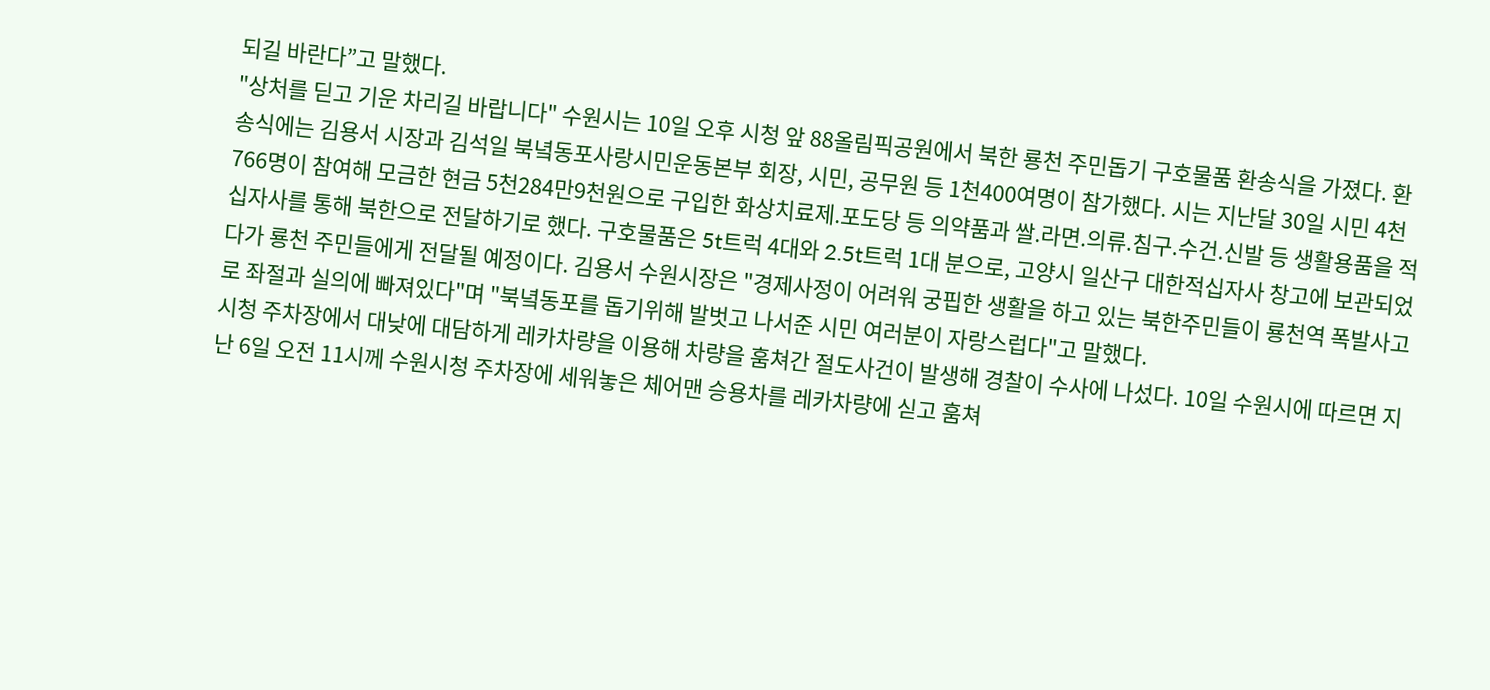되길 바란다”고 말했다.
"상처를 딛고 기운 차리길 바랍니다" 수원시는 10일 오후 시청 앞 88올림픽공원에서 북한 룡천 주민돕기 구호물품 환송식을 가졌다. 환송식에는 김용서 시장과 김석일 북녘동포사랑시민운동본부 회장, 시민, 공무원 등 1천400여명이 참가했다. 시는 지난달 30일 시민 4천766명이 참여해 모금한 현금 5천284만9천원으로 구입한 화상치료제.포도당 등 의약품과 쌀.라면.의류.침구.수건.신발 등 생활용품을 적십자사를 통해 북한으로 전달하기로 했다. 구호물품은 5t트럭 4대와 2.5t트럭 1대 분으로, 고양시 일산구 대한적십자사 창고에 보관되었다가 룡천 주민들에게 전달될 예정이다. 김용서 수원시장은 "경제사정이 어려워 궁핍한 생활을 하고 있는 북한주민들이 룡천역 폭발사고로 좌절과 실의에 빠져있다"며 "북녘동포를 돕기위해 발벗고 나서준 시민 여러분이 자랑스럽다"고 말했다.
시청 주차장에서 대낮에 대담하게 레카차량을 이용해 차량을 훔쳐간 절도사건이 발생해 경찰이 수사에 나섰다. 10일 수원시에 따르면 지난 6일 오전 11시께 수원시청 주차장에 세워놓은 체어맨 승용차를 레카차량에 싣고 훔쳐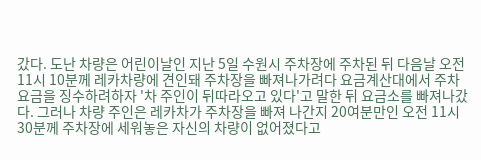갔다. 도난 차량은 어린이날인 지난 5일 수원시 주차장에 주차된 뒤 다음날 오전 11시 10분께 레카차량에 견인돼 주차장을 빠져나가려다 요금계산대에서 주차요금을 징수하려하자 '차 주인이 뒤따라오고 있다'고 말한 뒤 요금소를 빠져나갔다. 그러나 차량 주인은 레카차가 주차장을 빠져 나간지 20여분만인 오전 11시30분께 주차장에 세워놓은 자신의 차량이 없어졌다고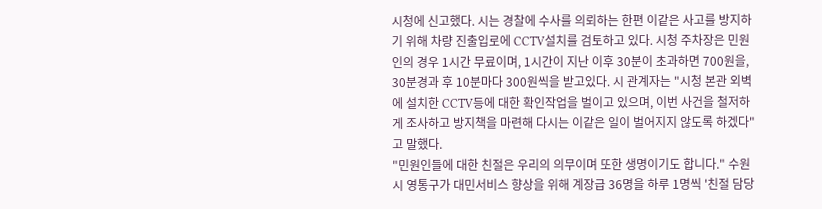시청에 신고했다. 시는 경찰에 수사를 의뢰하는 한편 이같은 사고를 방지하기 위해 차량 진출입로에 CCTV설치를 검토하고 있다. 시청 주차장은 민원인의 경우 1시간 무료이며, 1시간이 지난 이후 30분이 초과하면 700원을, 30분경과 후 10분마다 300원씩을 받고있다. 시 관계자는 "시청 본관 외벽에 설치한 CCTV등에 대한 확인작업을 벌이고 있으며, 이번 사건을 철저하게 조사하고 방지책을 마련해 다시는 이같은 일이 벌어지지 않도록 하겠다"고 말했다.
"민원인들에 대한 친절은 우리의 의무이며 또한 생명이기도 합니다." 수원시 영통구가 대민서비스 향상을 위해 계장급 36명을 하루 1명씩 '친절 담당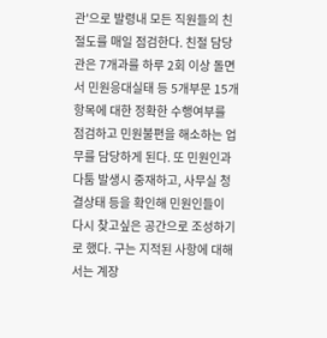관'으로 발령내 모든 직원들의 친절도를 매일 점검한다. 친절 담당관은 7개과를 하루 2회 이상 돌면서 민원응대실태 등 5개부문 15개 항목에 대한 정확한 수행여부를 점검하고 민원불편을 해소하는 업무를 담당하게 된다. 또 민원인과 다툼 발생시 중재하고, 사무실 청결상태 등을 확인해 민원인들이 다시 찾고싶은 공간으로 조성하기로 했다. 구는 지적된 사항에 대해서는 계장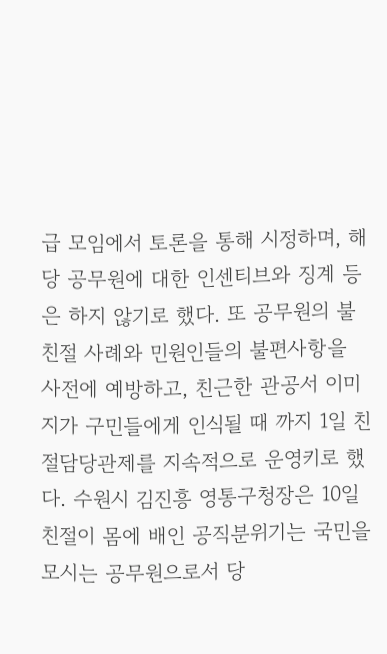급 모임에서 토론을 통해 시정하며, 해당 공무원에 대한 인센티브와 징계 등은 하지 않기로 했다. 또 공무원의 불친절 사례와 민원인들의 불편사항을 사전에 예방하고, 친근한 관공서 이미지가 구민들에게 인식될 때 까지 1일 친절담당관제를 지속적으로 운영키로 했다. 수원시 김진흥 영통구청장은 10일 친절이 몸에 배인 공직분위기는 국민을 모시는 공무원으로서 당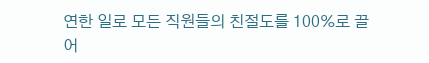연한 일로 모든 직원들의 친절도를 100%로 끌어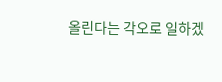올린다는 각오로 일하겠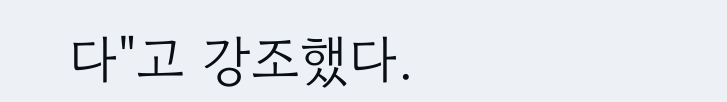다"고 강조했다.